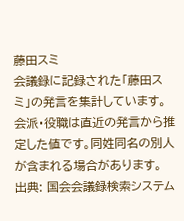藤田スミ
会議録に記録された「藤田スミ」の発言を集計しています。会派・役職は直近の発言から推定した値です。同姓同名の別人が含まれる場合があります。
出典: 国会会議録検索システム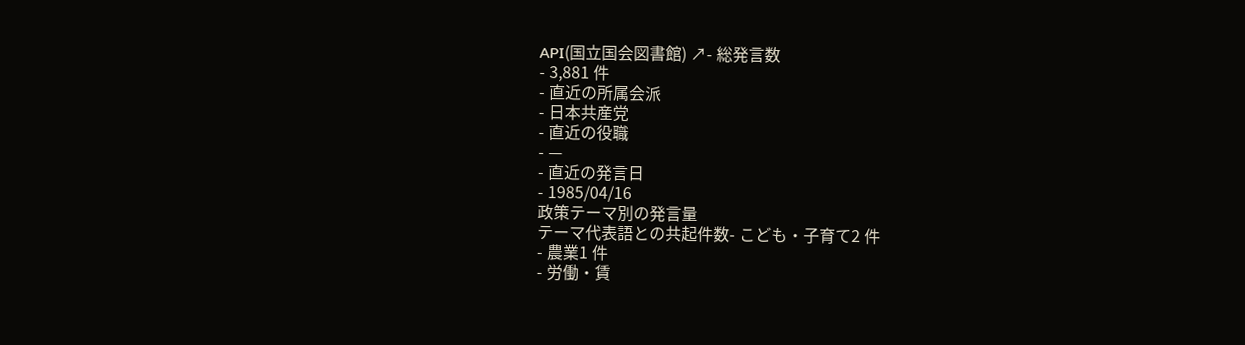API(国立国会図書館) ↗- 総発言数
- 3,881 件
- 直近の所属会派
- 日本共産党
- 直近の役職
- —
- 直近の発言日
- 1985/04/16
政策テーマ別の発言量
テーマ代表語との共起件数- こども・子育て2 件
- 農業1 件
- 労働・賃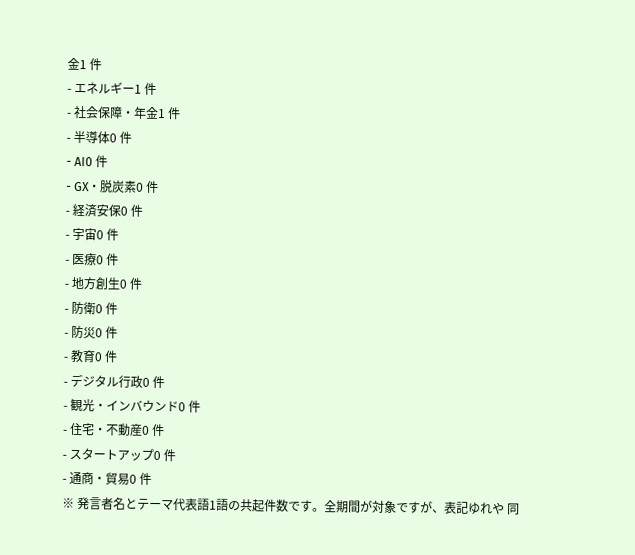金1 件
- エネルギー1 件
- 社会保障・年金1 件
- 半導体0 件
- AI0 件
- GX・脱炭素0 件
- 経済安保0 件
- 宇宙0 件
- 医療0 件
- 地方創生0 件
- 防衛0 件
- 防災0 件
- 教育0 件
- デジタル行政0 件
- 観光・インバウンド0 件
- 住宅・不動産0 件
- スタートアップ0 件
- 通商・貿易0 件
※ 発言者名とテーマ代表語1語の共起件数です。全期間が対象ですが、表記ゆれや 同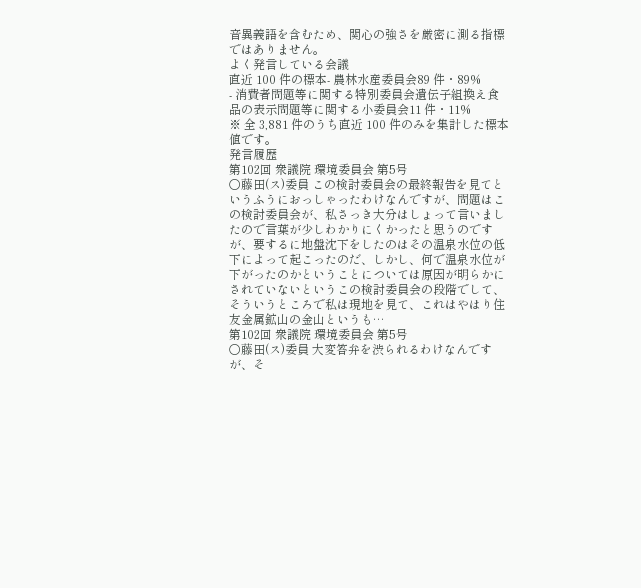音異義語を含むため、関心の強さを厳密に測る指標ではありません。
よく発言している会議
直近 100 件の標本- 農林水産委員会89 件・89%
- 消費者問題等に関する特別委員会遺伝子組換え食品の表示問題等に関する小委員会11 件・11%
※ 全 3,881 件のうち直近 100 件のみを集計した標本値です。
発言履歴
第102回 衆議院 環境委員会 第5号
○藤田(ス)委員 この検討委員会の最終報告を見てというふうにおっしゃったわけなんですが、問題はこの検討委員会が、私さっき大分はしょって言いましたので言葉が少しわかりにくかったと思うのですが、要するに地盤沈下をしたのはその温泉水位の低下によって起こったのだ、しかし、何で温泉水位が下がったのかということについては原因が明らかにされていないというこの検討委員会の段階でして、そういうところで私は現地を見て、これはやはり住友金属鉱山の金山というも…
第102回 衆議院 環境委員会 第5号
○藤田(ス)委員 大変答弁を渋られるわけなんですが、そ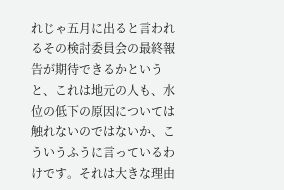れじゃ五月に出ると言われるその検討委員会の最終報告が期待できるかというと、これは地元の人も、水位の低下の原因については触れないのではないか、こういうふうに言っているわけです。それは大きな理由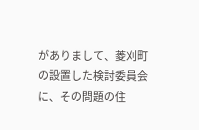がありまして、菱刈町の設置した検討委員会に、その問題の住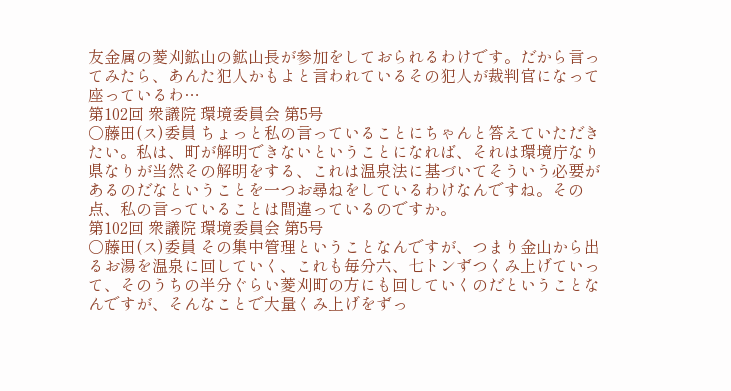友金属の菱刈鉱山の鉱山長が参加をしておられるわけです。だから言ってみたら、あんた犯人かもよと言われているその犯人が裁判官になって座っているわ…
第102回 衆議院 環境委員会 第5号
○藤田(ス)委員 ちょっと私の言っていることにちゃんと答えていただきたい。私は、町が解明できないということになれば、それは環境庁なり県なりが当然その解明をする、これは温泉法に基づいてそういう必要があるのだなということを一つお尋ねをしているわけなんですね。その点、私の言っていることは間違っているのですか。
第102回 衆議院 環境委員会 第5号
○藤田(ス)委員 その集中管理ということなんですが、つまり金山から出るお湯を温泉に回していく、これも毎分六、七トンずつくみ上げていって、そのうちの半分ぐらい菱刈町の方にも回していくのだということなんですが、そんなことで大量くみ上げをずっ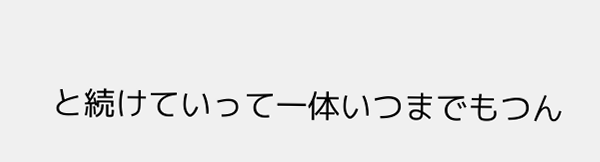と続けていって一体いつまでもつん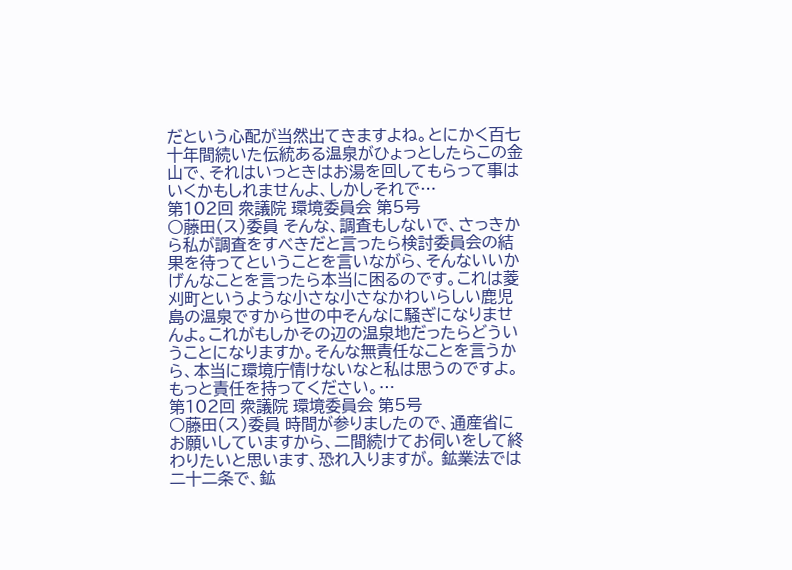だという心配が当然出てきますよね。とにかく百七十年間続いた伝統ある温泉がひょっとしたらこの金山で、それはいっときはお湯を回してもらって事はいくかもしれませんよ、しかしそれで…
第102回 衆議院 環境委員会 第5号
○藤田(ス)委員 そんな、調査もしないで、さっきから私が調査をすべきだと言ったら検討委員会の結果を待ってということを言いながら、そんないいかげんなことを言ったら本当に困るのです。これは菱刈町というような小さな小さなかわいらしい鹿児島の温泉ですから世の中そんなに騒ぎになりませんよ。これがもしかその辺の温泉地だったらどういうことになりますか。そんな無責任なことを言うから、本当に環境庁情けないなと私は思うのですよ。もっと責任を持ってください。…
第102回 衆議院 環境委員会 第5号
○藤田(ス)委員 時間が参りましたので、通産省にお願いしていますから、二間続けてお伺いをして終わりたいと思います、恐れ入りますが。 鉱業法では二十二条で、鉱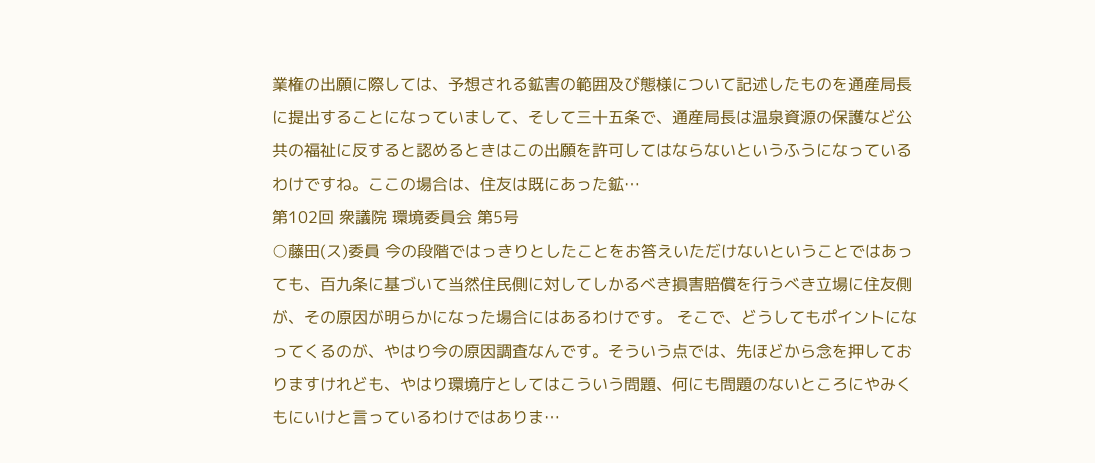業権の出願に際しては、予想される鉱害の範囲及び態様について記述したものを通産局長に提出することになっていまして、そして三十五条で、通産局長は温泉資源の保護など公共の福祉に反すると認めるときはこの出願を許可してはならないというふうになっているわけですね。ここの場合は、住友は既にあった鉱…
第102回 衆議院 環境委員会 第5号
○藤田(ス)委員 今の段階ではっきりとしたことをお答えいただけないということではあっても、百九条に基づいて当然住民側に対してしかるべき損害賠償を行うべき立場に住友側が、その原因が明らかになった場合にはあるわけです。 そこで、どうしてもポイントになってくるのが、やはり今の原因調査なんです。そういう点では、先ほどから念を押しておりますけれども、やはり環境庁としてはこういう問題、何にも問題のないところにやみくもにいけと言っているわけではありま…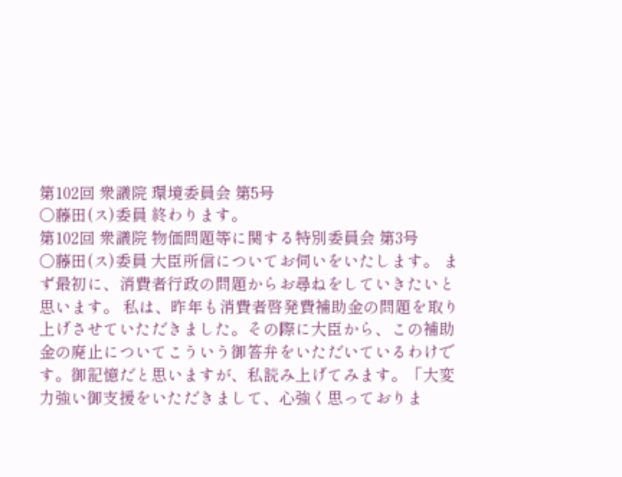第102回 衆議院 環境委員会 第5号
○藤田(ス)委員 終わります。
第102回 衆議院 物価問題等に関する特別委員会 第3号
○藤田(ス)委員 大臣所信についてお伺いをいたします。 まず最初に、消費者行政の問題からお尋ねをしていきたいと思います。 私は、昨年も消費者啓発費補助金の問題を取り上げさせていただきました。その際に大臣から、この補助金の廃止についてこういう御答弁をいただいているわけです。御記憶だと思いますが、私読み上げてみます。「大変力強い御支援をいただきまして、心強く思っておりま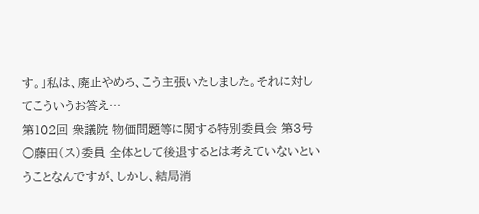す。」私は、廃止やめろ、こう主張いたしました。それに対してこういうお答え…
第102回 衆議院 物価問題等に関する特別委員会 第3号
○藤田(ス)委員 全体として後退するとは考えていないということなんですが、しかし、結局消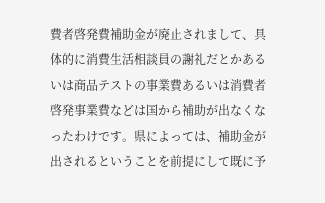費者啓発費補助金が廃止されまして、具体的に消費生活相談員の謝礼だとかあるいは商品テストの事業費あるいは消費者啓発事業費などは国から補助が出なくなったわけです。県によっては、補助金が出されるということを前提にして既に予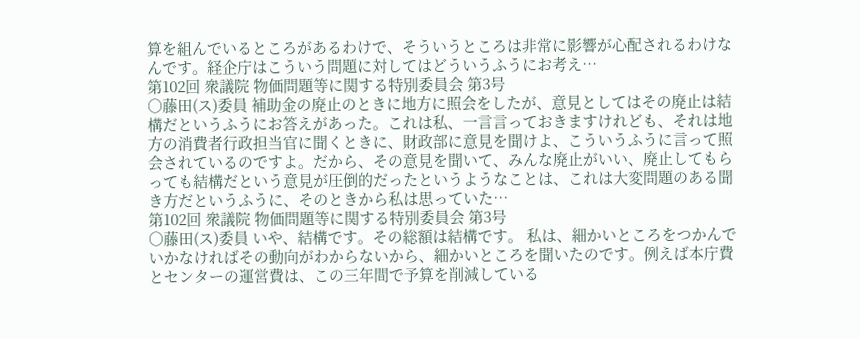算を組んでいるところがあるわけで、そういうところは非常に影響が心配されるわけなんです。経企庁はこういう問題に対してはどういうふうにお考え…
第102回 衆議院 物価問題等に関する特別委員会 第3号
○藤田(ス)委員 補助金の廃止のときに地方に照会をしたが、意見としてはその廃止は結構だというふうにお答えがあった。これは私、一言言っておきますけれども、それは地方の消費者行政担当官に聞くときに、財政部に意見を聞けよ、こういうふうに言って照会されているのですよ。だから、その意見を聞いて、みんな廃止がいい、廃止してもらっても結構だという意見が圧倒的だったというようなことは、これは大変問題のある聞き方だというふうに、そのときから私は思っていた…
第102回 衆議院 物価問題等に関する特別委員会 第3号
○藤田(ス)委員 いや、結構です。その総額は結構です。 私は、細かいところをつかんでいかなければその動向がわからないから、細かいところを聞いたのです。例えば本庁費とセンターの運営費は、この三年間で予算を削減している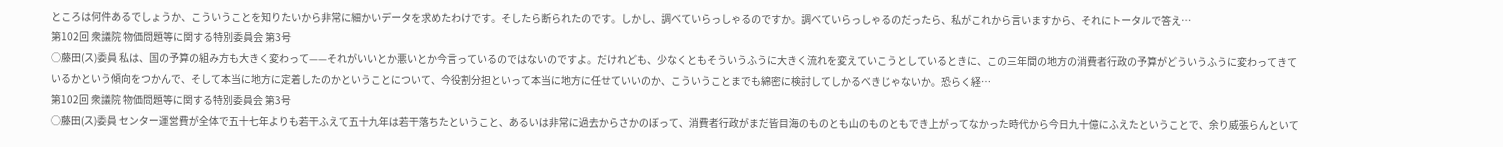ところは何件あるでしょうか、こういうことを知りたいから非常に細かいデータを求めたわけです。そしたら断られたのです。しかし、調べていらっしゃるのですか。調べていらっしゃるのだったら、私がこれから言いますから、それにトータルで答え…
第102回 衆議院 物価問題等に関する特別委員会 第3号
○藤田(ス)委員 私は、国の予算の組み方も大きく変わって——それがいいとか悪いとか今言っているのではないのですよ。だけれども、少なくともそういうふうに大きく流れを変えていこうとしているときに、この三年間の地方の消費者行政の予算がどういうふうに変わってきているかという傾向をつかんで、そして本当に地方に定着したのかということについて、今役割分担といって本当に地方に任せていいのか、こういうことまでも綿密に検討してしかるべきじゃないか。恐らく経…
第102回 衆議院 物価問題等に関する特別委員会 第3号
○藤田(ス)委員 センター運営費が全体で五十七年よりも若干ふえて五十九年は若干落ちたということ、あるいは非常に過去からさかのぼって、消費者行政がまだ皆目海のものとも山のものともでき上がってなかった時代から今日九十億にふえたということで、余り威張らんといて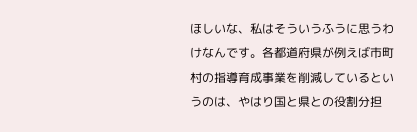ほしいな、私はそういうふうに思うわけなんです。各都道府県が例えば市町村の指導育成事業を削減しているというのは、やはり国と県との役割分担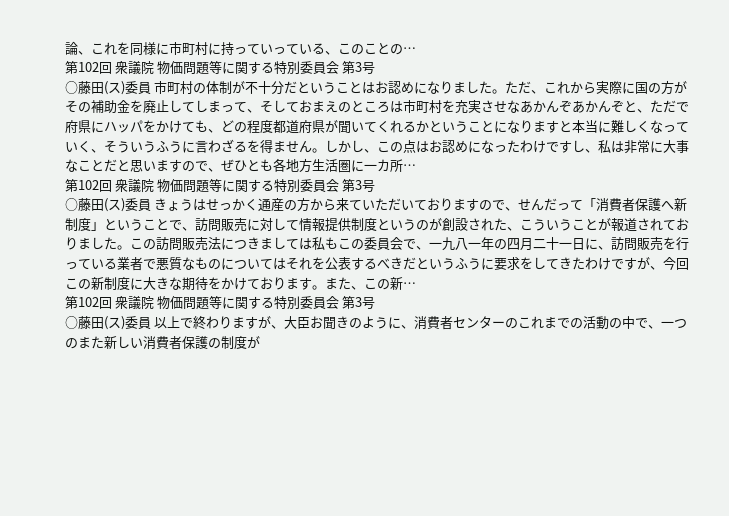論、これを同様に市町村に持っていっている、このことの…
第102回 衆議院 物価問題等に関する特別委員会 第3号
○藤田(ス)委員 市町村の体制が不十分だということはお認めになりました。ただ、これから実際に国の方がその補助金を廃止してしまって、そしておまえのところは市町村を充実させなあかんぞあかんぞと、ただで府県にハッパをかけても、どの程度都道府県が聞いてくれるかということになりますと本当に難しくなっていく、そういうふうに言わざるを得ません。しかし、この点はお認めになったわけですし、私は非常に大事なことだと思いますので、ぜひとも各地方生活圏に一カ所…
第102回 衆議院 物価問題等に関する特別委員会 第3号
○藤田(ス)委員 きょうはせっかく通産の方から来ていただいておりますので、せんだって「消費者保護へ新制度」ということで、訪問販売に対して情報提供制度というのが創設された、こういうことが報道されておりました。この訪問販売法につきましては私もこの委員会で、一九八一年の四月二十一日に、訪問販売を行っている業者で悪質なものについてはそれを公表するべきだというふうに要求をしてきたわけですが、今回この新制度に大きな期待をかけております。また、この新…
第102回 衆議院 物価問題等に関する特別委員会 第3号
○藤田(ス)委員 以上で終わりますが、大臣お聞きのように、消費者センターのこれまでの活動の中で、一つのまた新しい消費者保護の制度が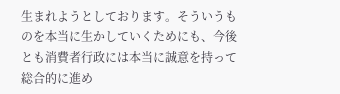生まれようとしております。そういうものを本当に生かしていくためにも、今後とも消費者行政には本当に誠意を持って総合的に進め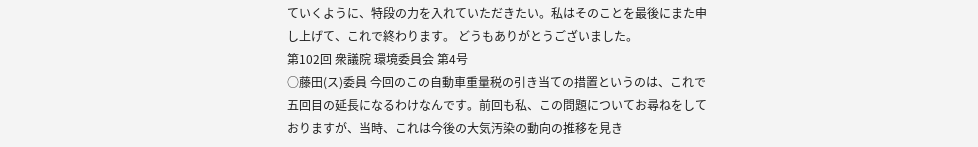ていくように、特段の力を入れていただきたい。私はそのことを最後にまた申し上げて、これで終わります。 どうもありがとうございました。
第102回 衆議院 環境委員会 第4号
○藤田(ス)委員 今回のこの自動車重量税の引き当ての措置というのは、これで五回目の延長になるわけなんです。前回も私、この問題についてお尋ねをしておりますが、当時、これは今後の大気汚染の動向の推移を見き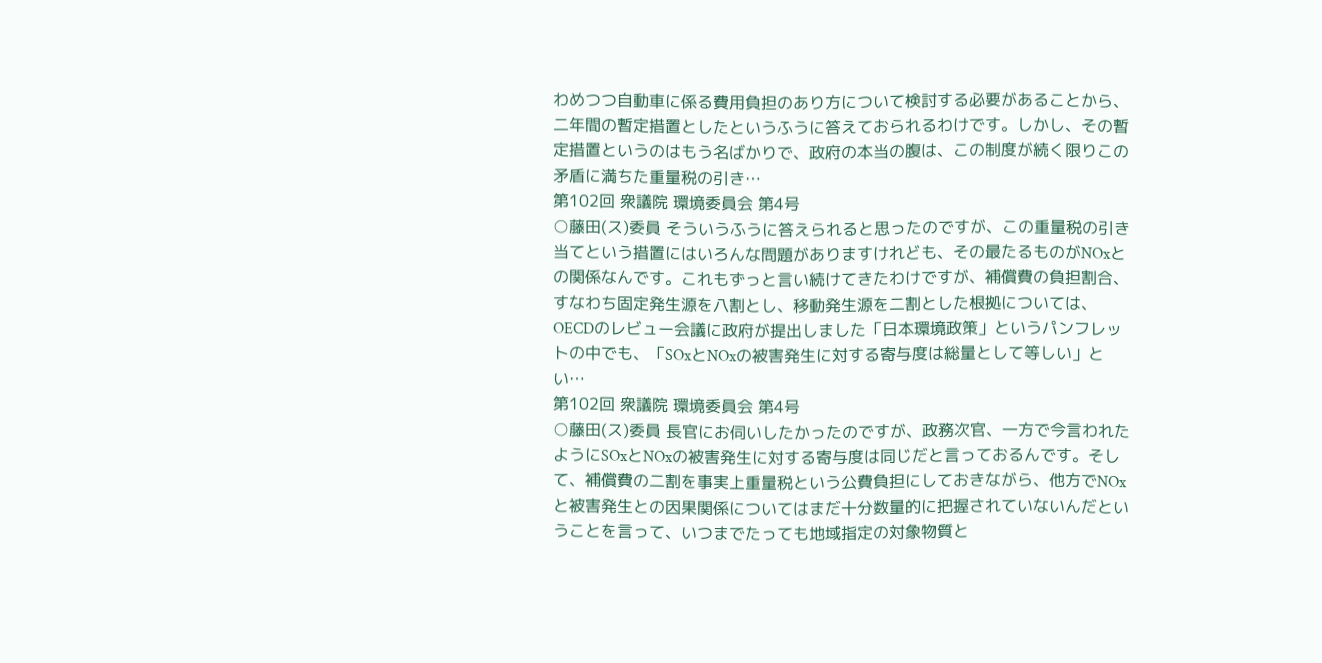わめつつ自動車に係る費用負担のあり方について検討する必要があることから、二年間の暫定措置としたというふうに答えておられるわけです。しかし、その暫定措置というのはもう名ばかりで、政府の本当の腹は、この制度が続く限りこの矛盾に満ちた重量税の引き…
第102回 衆議院 環境委員会 第4号
○藤田(ス)委員 そういうふうに答えられると思ったのですが、この重量税の引き当てという措置にはいろんな問題がありますけれども、その最たるものがNOxとの関係なんです。これもずっと言い続けてきたわけですが、補償費の負担割合、すなわち固定発生源を八割とし、移動発生源を二割とした根拠については、OECDのレビュー会議に政府が提出しました「日本環境政策」というパンフレットの中でも、「SOxとNOxの被害発生に対する寄与度は総量として等しい」とい…
第102回 衆議院 環境委員会 第4号
○藤田(ス)委員 長官にお伺いしたかったのですが、政務次官、一方で今言われたようにSOxとNOxの被害発生に対する寄与度は同じだと言っておるんです。そして、補償費の二割を事実上重量税という公費負担にしておきながら、他方でNOxと被害発生との因果関係についてはまだ十分数量的に把握されていないんだということを言って、いつまでたっても地域指定の対象物質と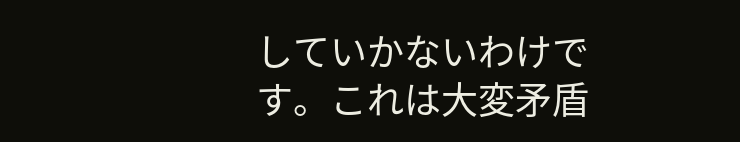していかないわけです。これは大変矛盾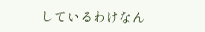しているわけなん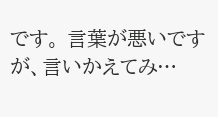です。 言葉が悪いですが、言いかえてみ…